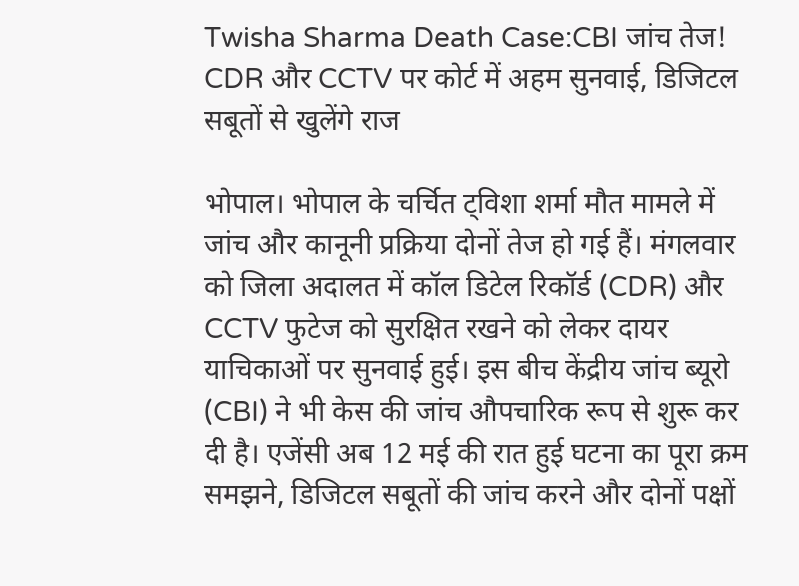Twisha Sharma Death Case:CBI जांच तेज! CDR और CCTV पर कोर्ट में अहम सुनवाई, डिजिटल सबूतों से खुलेंगे राज

भोपाल। भोपाल के चर्चित ट्विशा शर्मा मौत मामले में जांच और कानूनी प्रक्रिया दोनों तेज हो गई हैं। मंगलवार को जिला अदालत में कॉल डिटेल रिकॉर्ड (CDR) और CCTV फुटेज को सुरक्षित रखने को लेकर दायर याचिकाओं पर सुनवाई हुई। इस बीच केंद्रीय जांच ब्यूरो (CBI) ने भी केस की जांच औपचारिक रूप से शुरू कर दी है। एजेंसी अब 12 मई की रात हुई घटना का पूरा क्रम समझने, डिजिटल सबूतों की जांच करने और दोनों पक्षों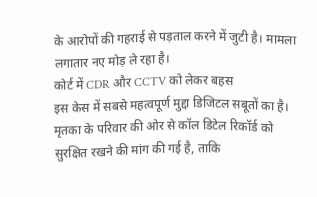के आरोपों की गहराई से पड़ताल करने में जुटी है। मामला लगातार नए मोड़ ले रहा है।
कोर्ट में CDR और CCTV को लेकर बहस
इस केस में सबसे महत्वपूर्ण मुद्दा डिजिटल सबूतों का है। मृतका के परिवार की ओर से कॉल डिटेल रिकॉर्ड को सुरक्षित रखने की मांग की गई है, ताकि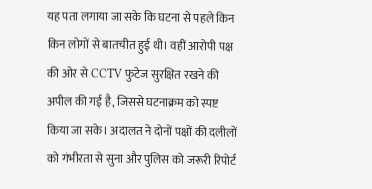यह पता लगाया जा सके कि घटना से पहले किन किन लोगों से बातचीत हुई थी। वहीं आरोपी पक्ष की ओर से CCTV फुटेज सुरक्षित रखने की अपील की गई है, जिससे घटनाक्रम को स्पष्ट किया जा सके। अदालत ने दोनों पक्षों की दलीलों को गंभीरता से सुना और पुलिस को जरूरी रिपोर्ट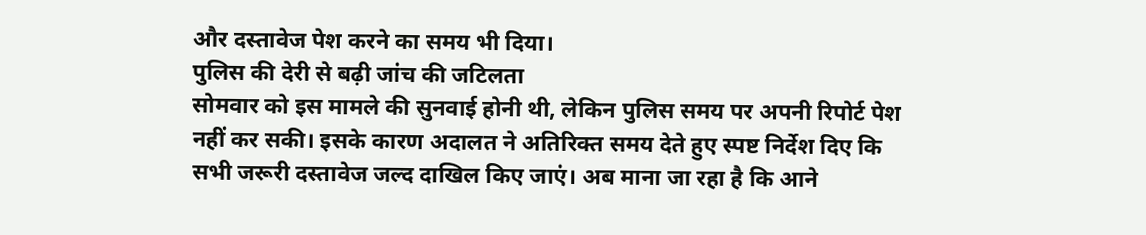और दस्तावेज पेश करने का समय भी दिया।
पुलिस की देरी से बढ़ी जांच की जटिलता
सोमवार को इस मामले की सुनवाई होनी थी, लेकिन पुलिस समय पर अपनी रिपोर्ट पेश नहीं कर सकी। इसके कारण अदालत ने अतिरिक्त समय देते हुए स्पष्ट निर्देश दिए कि सभी जरूरी दस्तावेज जल्द दाखिल किए जाएं। अब माना जा रहा है कि आने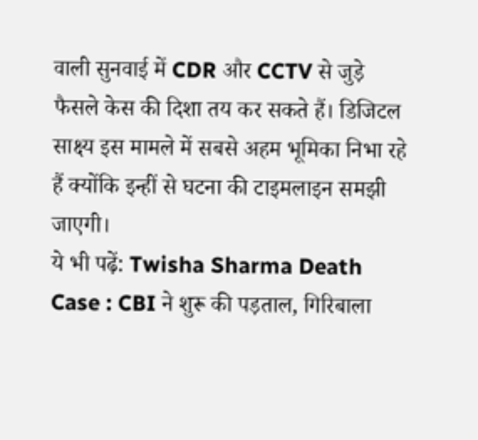वाली सुनवाई में CDR और CCTV से जुड़े फैसले केस की दिशा तय कर सकते हैं। डिजिटल साक्ष्य इस मामले में सबसे अहम भूमिका निभा रहे हैं क्योंकि इन्हीं से घटना की टाइमलाइन समझी जाएगी।
ये भी पढ़ें: Twisha Sharma Death Case : CBI ने शुरू की पड़ताल, गिरिबाला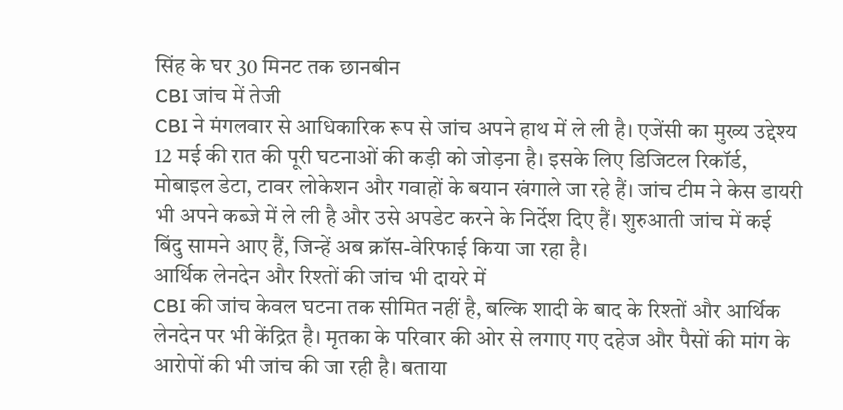सिंह के घर 30 मिनट तक छानबीन
CBI जांच में तेजी
CBI ने मंगलवार से आधिकारिक रूप से जांच अपने हाथ में ले ली है। एजेंसी का मुख्य उद्देश्य 12 मई की रात की पूरी घटनाओं की कड़ी को जोड़ना है। इसके लिए डिजिटल रिकॉर्ड, मोबाइल डेटा, टावर लोकेशन और गवाहों के बयान खंगाले जा रहे हैं। जांच टीम ने केस डायरी भी अपने कब्जे में ले ली है और उसे अपडेट करने के निर्देश दिए हैं। शुरुआती जांच में कई बिंदु सामने आए हैं, जिन्हें अब क्रॉस-वेरिफाई किया जा रहा है।
आर्थिक लेनदेन और रिश्तों की जांच भी दायरे में
CBI की जांच केवल घटना तक सीमित नहीं है, बल्कि शादी के बाद के रिश्तों और आर्थिक लेनदेन पर भी केंद्रित है। मृतका के परिवार की ओर से लगाए गए दहेज और पैसों की मांग के आरोपों की भी जांच की जा रही है। बताया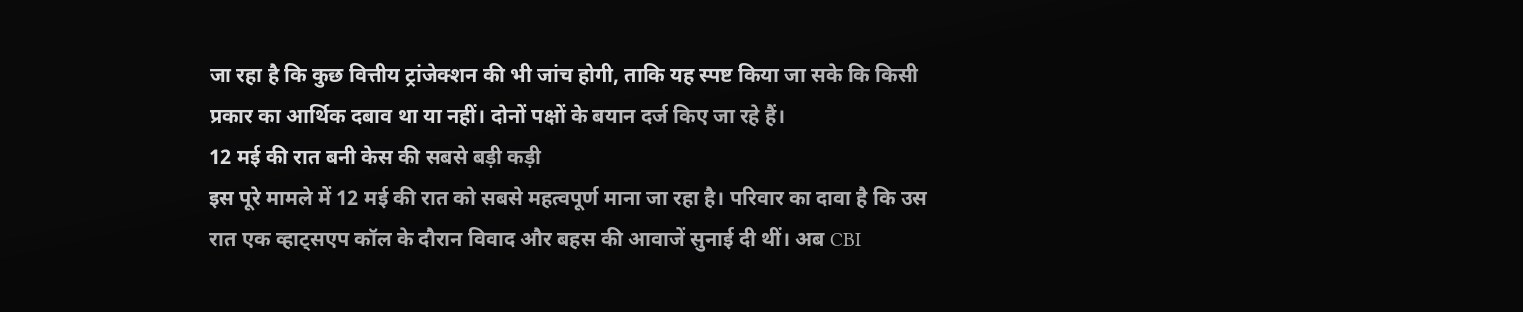जा रहा है कि कुछ वित्तीय ट्रांजेक्शन की भी जांच होगी, ताकि यह स्पष्ट किया जा सके कि किसी प्रकार का आर्थिक दबाव था या नहीं। दोनों पक्षों के बयान दर्ज किए जा रहे हैं।
12 मई की रात बनी केस की सबसे बड़ी कड़ी
इस पूरे मामले में 12 मई की रात को सबसे महत्वपूर्ण माना जा रहा है। परिवार का दावा है कि उस रात एक व्हाट्सएप कॉल के दौरान विवाद और बहस की आवाजें सुनाई दी थीं। अब CBI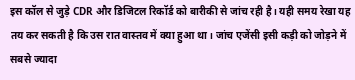इस कॉल से जुड़े CDR और डिजिटल रिकॉर्ड को बारीकी से जांच रही है। यही समय रेखा यह तय कर सकती है कि उस रात वास्तव में क्या हुआ था। जांच एजेंसी इसी कड़ी को जोड़ने में सबसे ज्यादा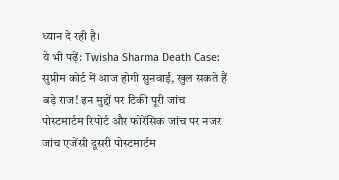ध्यान दे रही है।
ये भी पढ़ें: Twisha Sharma Death Case: सुप्रीम कोर्ट में आज होगी सुनवाई, खुल सकते हैं बड़े राज! इन मुद्दों पर टिकी पूरी जांच
पोस्टमार्टम रिपोर्ट और फोरेंसिक जांच पर नजर
जांच एजेंसी दूसरी पोस्टमार्टम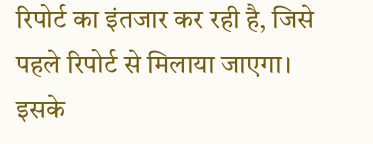रिपोर्ट का इंतजार कर रही है, जिसे पहले रिपोर्ट से मिलाया जाएगा। इसके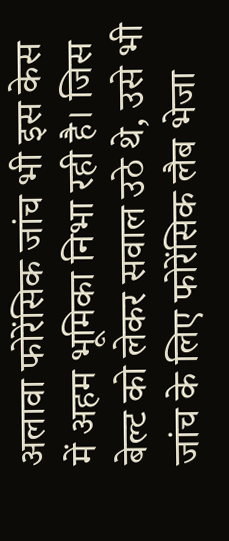अलावा फोरेंसिक जांच भी इस केस में अहम भूमिका निभा रही है। जिस बेल्ट को लेकर सवाल उठे थे, उसे भी जांच के लिए फोरेंसिक लैब भेजा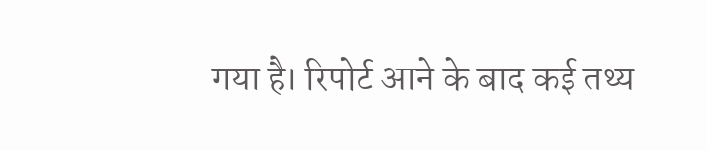गया है। रिपोर्ट आने के बाद कई तथ्य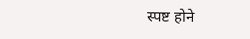स्पष्ट होने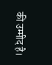की उम्मीद है।